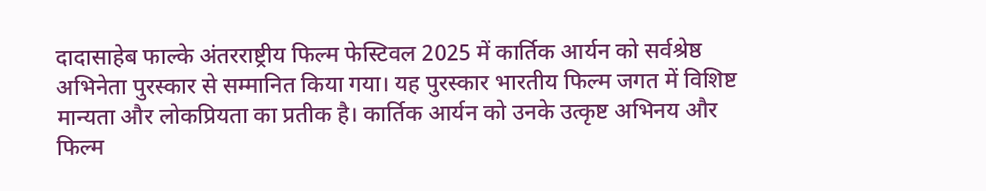दादासाहेब फाल्के अंतरराष्ट्रीय फिल्म फेस्टिवल 2025 में कार्तिक आर्यन को सर्वश्रेष्ठ अभिनेता पुरस्कार से सम्मानित किया गया। यह पुरस्कार भारतीय फिल्म जगत में विशिष्ट मान्यता और लोकप्रियता का प्रतीक है। कार्तिक आर्यन को उनके उत्कृष्ट अभिनय और फिल्म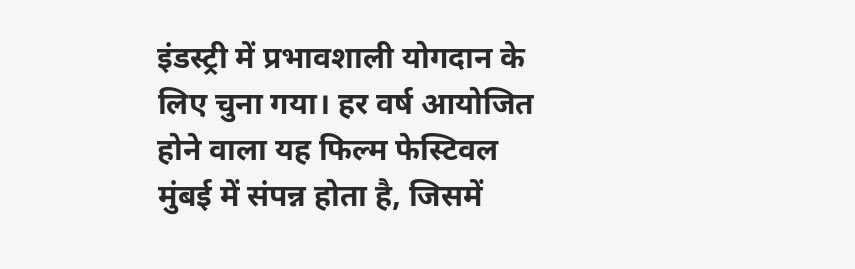इंडस्ट्री में प्रभावशाली योगदान के लिए चुना गया। हर वर्ष आयोजित होने वाला यह फिल्म फेस्टिवल मुंबई में संपन्न होता है, जिसमें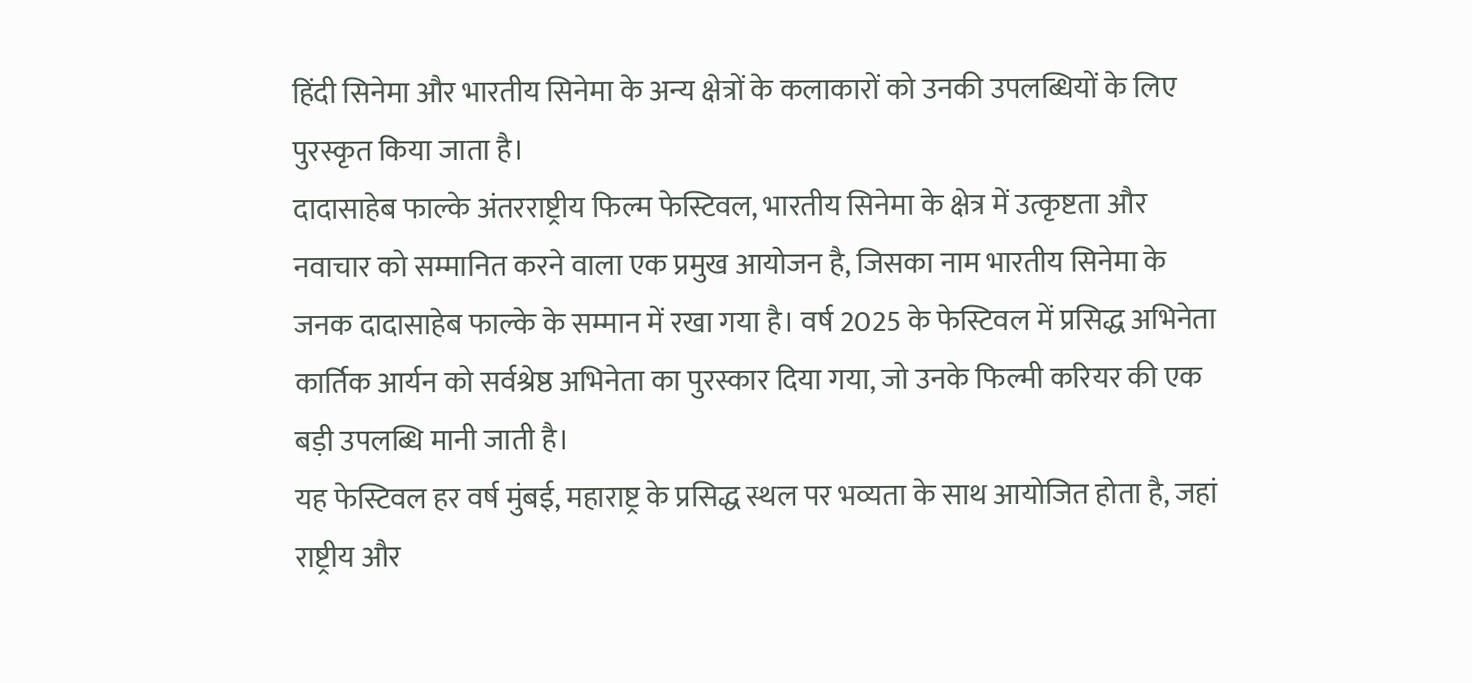हिंदी सिनेमा और भारतीय सिनेमा के अन्य क्षेत्रों के कलाकारों को उनकी उपलब्धियों के लिए पुरस्कृत किया जाता है।
दादासाहेब फाल्के अंतरराष्ट्रीय फिल्म फेस्टिवल, भारतीय सिनेमा के क्षेत्र में उत्कृष्टता और नवाचार को सम्मानित करने वाला एक प्रमुख आयोजन है, जिसका नाम भारतीय सिनेमा के जनक दादासाहेब फाल्के के सम्मान में रखा गया है। वर्ष 2025 के फेस्टिवल में प्रसिद्ध अभिनेता कार्तिक आर्यन को सर्वश्रेष्ठ अभिनेता का पुरस्कार दिया गया, जो उनके फिल्मी करियर की एक बड़ी उपलब्धि मानी जाती है।
यह फेस्टिवल हर वर्ष मुंबई, महाराष्ट्र के प्रसिद्ध स्थल पर भव्यता के साथ आयोजित होता है, जहां राष्ट्रीय और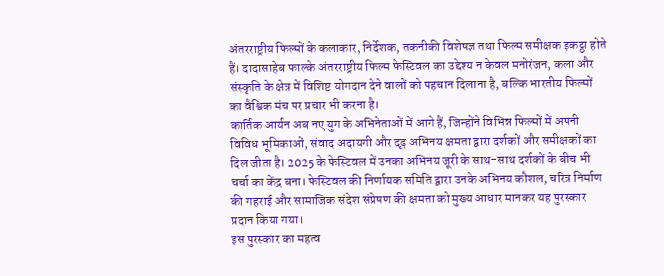अंतरराष्ट्रीय फिल्मों के कलाकार, निर्देशक, तकनीकी विशेषज्ञ तथा फिल्म समीक्षक इकट्ठा होते हैं। दादासाहेब फाल्के अंतरराष्ट्रीय फिल्म फेस्टिवल का उद्देश्य न केवल मनोरंजन, कला और संस्कृति के क्षेत्र में विशिष्ट योगदान देने वालों को पहचान दिलाना है, बल्कि भारतीय फिल्मों का वैश्विक मंच पर प्रचार भी करना है।
कार्तिक आर्यन अब नए युग के अभिनेताओं में आगे हैं, जिन्होंने विभिन्न फिल्मों में अपनी विविध भूमिकाओं, संवाद अदायगी और दृढ़ अभिनय क्षमता द्वारा दर्शकों और समीक्षकों का दिल जीता है। 2025 के फेस्टिवल में उनका अभिनय जूरी के साथ-साथ दर्शकों के बीच भी चर्चा का केंद्र बना। फेस्टिवल की निर्णायक समिति द्वारा उनके अभिनय कौशल, चरित्र निर्माण की गहराई और सामाजिक संदेश संप्रेषण की क्षमता को मुख्य आधार मानकर यह पुरस्कार प्रदान किया गया।
इस पुरस्कार का महत्व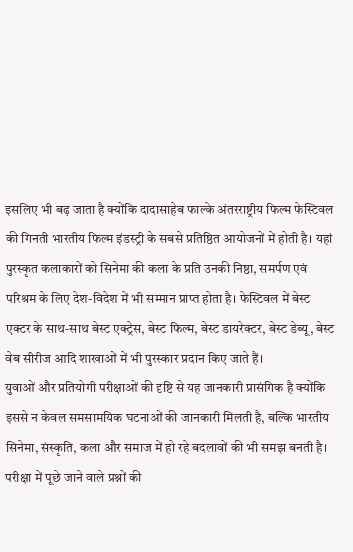इसलिए भी बढ़ जाता है क्योंकि दादासाहेब फाल्के अंतरराष्ट्रीय फिल्म फेस्टिवल की गिनती भारतीय फिल्म इंडस्ट्री के सबसे प्रतिष्ठित आयोजनों में होती है। यहां पुरस्कृत कलाकारों को सिनेमा की कला के प्रति उनकी निष्ठा, समर्पण एवं परिश्रम के लिए देश-विदेश में भी सम्मान प्राप्त होता है। फेस्टिवल में बेस्ट एक्टर के साथ-साथ बेस्ट एक्ट्रेस, बेस्ट फिल्म, बेस्ट डायरेक्टर, बेस्ट डेब्यू, बेस्ट वेब सीरीज आदि शाखाओं में भी पुरस्कार प्रदान किए जाते हैं।
युवाओं और प्रतियोगी परीक्षाओं की दृष्टि से यह जानकारी प्रासंगिक है क्योंकि इससे न केवल समसामयिक घटनाओं की जानकारी मिलती है, बल्कि भारतीय सिनेमा, संस्कृति, कला और समाज में हो रहे बदलावों की भी समझ बनती है। परीक्षा में पूछे जाने वाले प्रश्नों की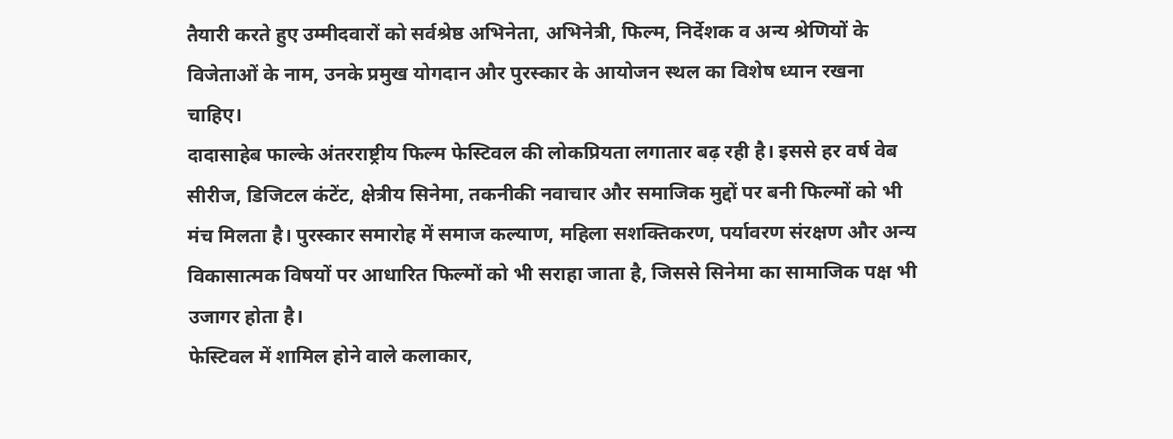तैयारी करते हुए उम्मीदवारों को सर्वश्रेष्ठ अभिनेता, अभिनेत्री, फिल्म, निर्देशक व अन्य श्रेणियों के विजेताओं के नाम, उनके प्रमुख योगदान और पुरस्कार के आयोजन स्थल का विशेष ध्यान रखना चाहिए।
दादासाहेब फाल्के अंतरराष्ट्रीय फिल्म फेस्टिवल की लोकप्रियता लगातार बढ़ रही है। इससे हर वर्ष वेब सीरीज, डिजिटल कंटेंट, क्षेत्रीय सिनेमा, तकनीकी नवाचार और समाजिक मुद्दों पर बनी फिल्मों को भी मंच मिलता है। पुरस्कार समारोह में समाज कल्याण, महिला सशक्तिकरण, पर्यावरण संरक्षण और अन्य विकासात्मक विषयों पर आधारित फिल्मों को भी सराहा जाता है, जिससे सिनेमा का सामाजिक पक्ष भी उजागर होता है।
फेस्टिवल में शामिल होने वाले कलाकार,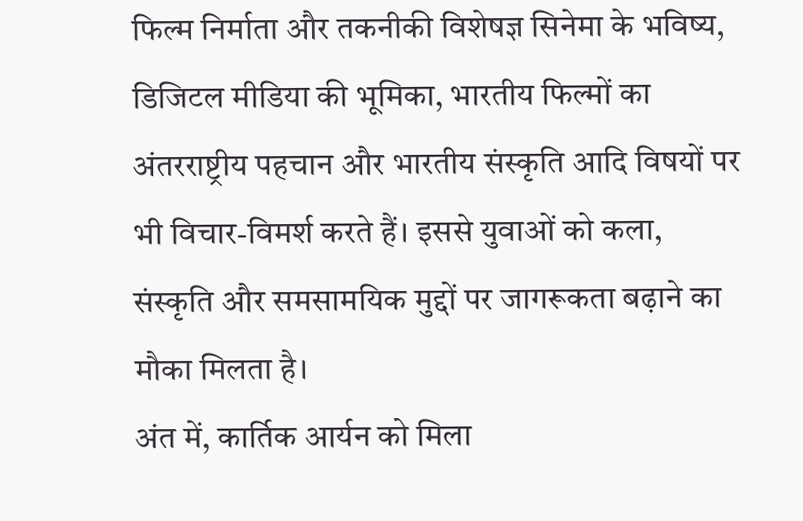फिल्म निर्माता और तकनीकी विशेषज्ञ सिनेमा के भविष्य, डिजिटल मीडिया की भूमिका, भारतीय फिल्मों का अंतरराष्ट्रीय पहचान और भारतीय संस्कृति आदि विषयों पर भी विचार-विमर्श करते हैं। इससे युवाओं को कला, संस्कृति और समसामयिक मुद्दों पर जागरूकता बढ़ाने का मौका मिलता है।
अंत में, कार्तिक आर्यन को मिला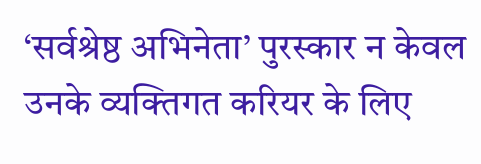‘सर्वश्रेष्ठ अभिनेता’ पुरस्कार न केवल उनके व्यक्तिगत करियर के लिए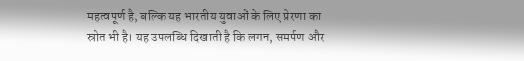महत्वपूर्ण है, बल्कि यह भारतीय युवाओं के लिए प्रेरणा का स्रोत भी है। यह उपलब्धि दिखाती है कि लगन, समर्पण और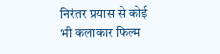निरंतर प्रयास से कोई भी कलाकार फिल्म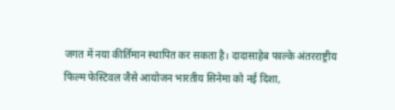जगत में नया कीर्तिमान स्थापित कर सकता है। दादासाहेब फाल्के अंतरराष्ट्रीय फिल्म फेस्टिवल जैसे आयोजन भारतीय सिनेमा को नई दिशा,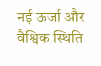नई ऊर्जा और वैश्विक स्थिति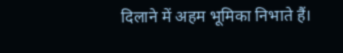दिलाने में अहम भूमिका निभाते हैं।